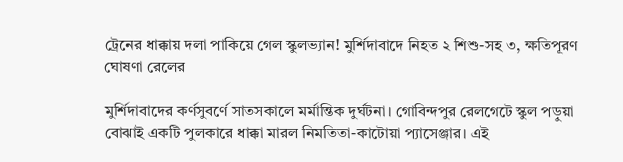ট্রেনের ধাক্কায় দলা পাকিয়ে গেল স্কুলভ্যান! মুর্শিদাবাদে নিহত ২ শিশু-সহ ৩, ক্ষতিপূরণ ঘোষণা রেলের

মুর্শিদাবাদের কর্ণসুবর্ণে সাতসকালে মর্মান্তিক দুর্ঘটনা। গোবিন্দপুর রেলগেটে স্কুল পড়ুয়া বোঝাই একটি পুলকারে ধাক্কা মারল নিমতিতা-কাটোয়া প্যাসেঞ্জার। এই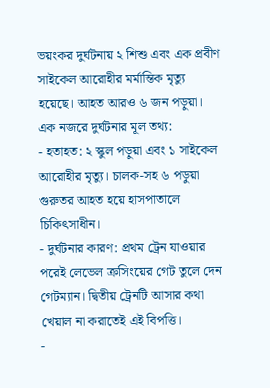ভয়ংকর দুর্ঘটনায় ২ শিশু এবং এক প্রবীণ সাইকেল আরোহীর মর্মান্তিক মৃত্যু হয়েছে। আহত আরও ৬ জন পড়ুয়া।
এক নজরে দুর্ঘটনার মূল তথ্য:
- হতাহত: ২ স্কুল পড়ুয়া এবং ১ সাইকেল আরোহীর মৃত্যু। চালক-সহ ৬ পড়ুয়া গুরুতর আহত হয়ে হাসপাতালে চিকিৎসাধীন।
- দুর্ঘটনার কারণ: প্রথম ট্রেন যাওয়ার পরেই লেভেল ক্রসিংয়ের গেট তুলে দেন গেটম্যান। দ্বিতীয় ট্রেনটি আসার কথা খেয়াল না করাতেই এই বিপত্তি।
-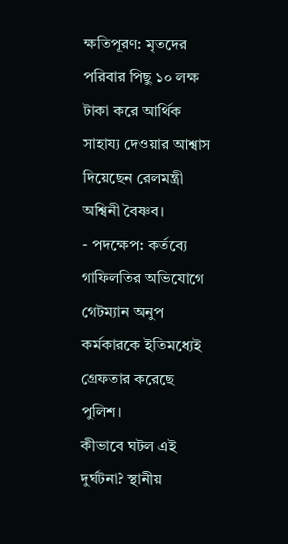ক্ষতিপূরণ: মৃতদের পরিবার পিছু ১০ লক্ষ টাকা করে আর্থিক সাহায্য দেওয়ার আশ্বাস দিয়েছেন রেলমন্ত্রী অশ্বিনী বৈষ্ণব।
- পদক্ষেপ: কর্তব্যে গাফিলতির অভিযোগে গেটম্যান অনুপ কর্মকারকে ইতিমধ্যেই গ্রেফতার করেছে পুলিশ।
কীভাবে ঘটল এই দুর্ঘটনা? স্থানীয়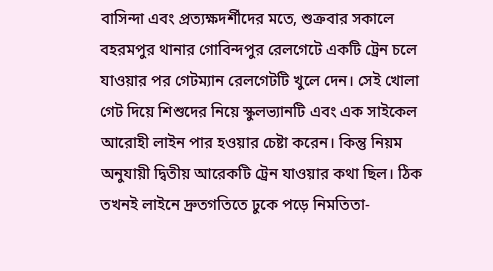বাসিন্দা এবং প্রত্যক্ষদর্শীদের মতে, শুক্রবার সকালে বহরমপুর থানার গোবিন্দপুর রেলগেটে একটি ট্রেন চলে যাওয়ার পর গেটম্যান রেলগেটটি খুলে দেন। সেই খোলা গেট দিয়ে শিশুদের নিয়ে স্কুলভ্যানটি এবং এক সাইকেল আরোহী লাইন পার হওয়ার চেষ্টা করেন। কিন্তু নিয়ম অনুযায়ী দ্বিতীয় আরেকটি ট্রেন যাওয়ার কথা ছিল। ঠিক তখনই লাইনে দ্রুতগতিতে ঢুকে পড়ে নিমতিতা-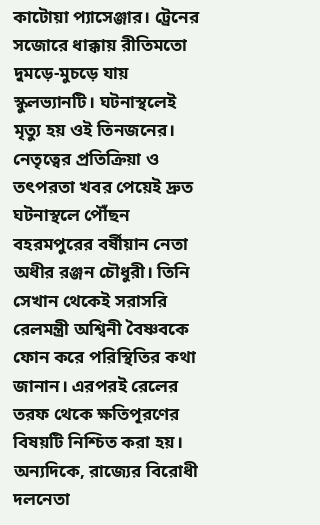কাটোয়া প্যাসেঞ্জার। ট্রেনের সজোরে ধাক্কায় রীতিমতো দুমড়ে-মুচড়ে যায় স্কুলভ্যানটি। ঘটনাস্থলেই মৃত্যু হয় ওই তিনজনের।
নেতৃত্বের প্রতিক্রিয়া ও তৎপরতা খবর পেয়েই দ্রুত ঘটনাস্থলে পৌঁছন বহরমপুরের বর্ষীয়ান নেতা অধীর রঞ্জন চৌধুরী। তিনি সেখান থেকেই সরাসরি রেলমন্ত্রী অশ্বিনী বৈষ্ণবকে ফোন করে পরিস্থিতির কথা জানান। এরপরই রেলের তরফ থেকে ক্ষতিপূরণের বিষয়টি নিশ্চিত করা হয়। অন্যদিকে, রাজ্যের বিরোধী দলনেতা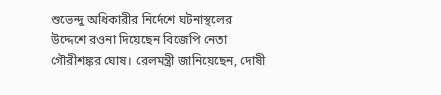শুভেন্দু অধিকারীর নির্দেশে ঘটনাস্থলের উদ্দেশে রওনা দিয়েছেন বিজেপি নেতা গৌরীশঙ্কর ঘোষ। রেলমন্ত্রী জানিয়েছেন, দোষী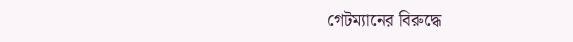গেটম্যানের বিরুদ্ধে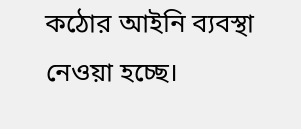কঠোর আইনি ব্যবস্থা নেওয়া হচ্ছে।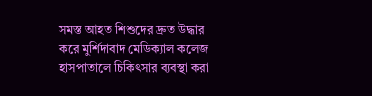সমস্ত আহত শিশুদের দ্রুত উদ্ধার করে মুর্শিদাবাদ মেডিক্যাল কলেজ হাসপাতালে চিকিৎসার ব্যবস্থা করা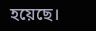হয়েছে।